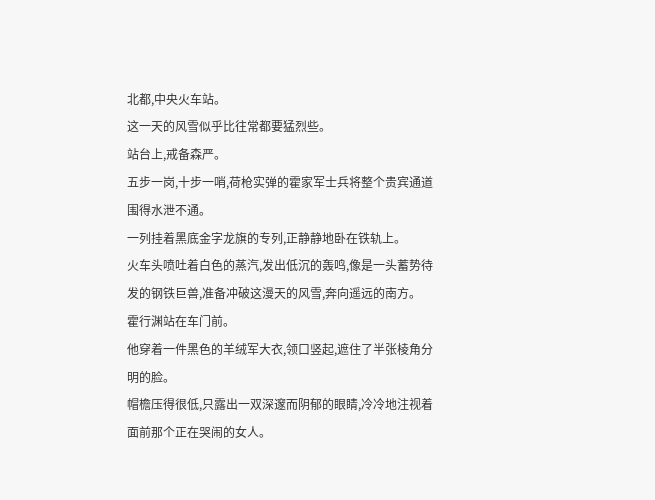北都,中央火车站。
这一天的风雪似乎比往常都要猛烈些。
站台上,戒备森严。
五步一岗,十步一哨,荷枪实弹的霍家军士兵将整个贵宾通道围得水泄不通。
一列挂着黑底金字龙旗的专列,正静静地卧在铁轨上。
火车头喷吐着白色的蒸汽,发出低沉的轰鸣,像是一头蓄势待发的钢铁巨兽,准备冲破这漫天的风雪,奔向遥远的南方。
霍行渊站在车门前。
他穿着一件黑色的羊绒军大衣,领口竖起,遮住了半张棱角分明的脸。
帽檐压得很低,只露出一双深邃而阴郁的眼睛,冷冷地注视着面前那个正在哭闹的女人。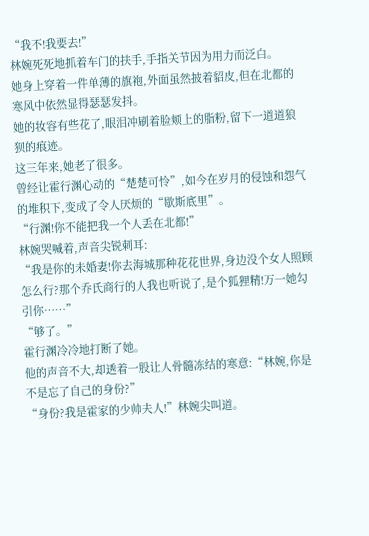“我不!我要去!”
林婉死死地抓着车门的扶手,手指关节因为用力而泛白。
她身上穿着一件单薄的旗袍,外面虽然披着貂皮,但在北都的寒风中依然显得瑟瑟发抖。
她的妆容有些花了,眼泪冲刷着脸颊上的脂粉,留下一道道狼狈的痕迹。
这三年来,她老了很多。
曾经让霍行渊心动的“楚楚可怜”,如今在岁月的侵蚀和怨气的堆积下,变成了令人厌烦的“歇斯底里”。
“行渊!你不能把我一个人丢在北都!”
林婉哭喊着,声音尖锐刺耳:
“我是你的未婚妻!你去海城那种花花世界,身边没个女人照顾怎么行?那个乔氏商行的人我也听说了,是个狐狸精!万一她勾引你……”
“够了。”
霍行渊冷冷地打断了她。
他的声音不大,却透着一股让人骨髓冻结的寒意:“林婉,你是不是忘了自己的身份?”
“身份?我是霍家的少帅夫人!”林婉尖叫道。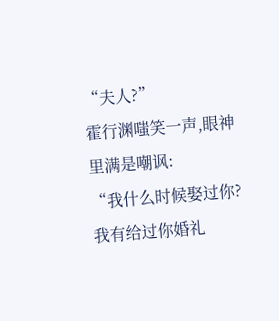“夫人?”
霍行渊嗤笑一声,眼神里满是嘲讽:
“我什么时候娶过你?我有给过你婚礼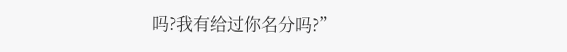吗?我有给过你名分吗?”